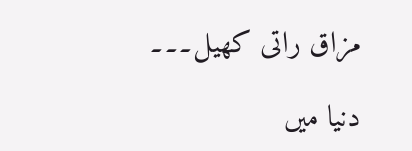مزاق راتی کھیل۔۔۔

دنیا میں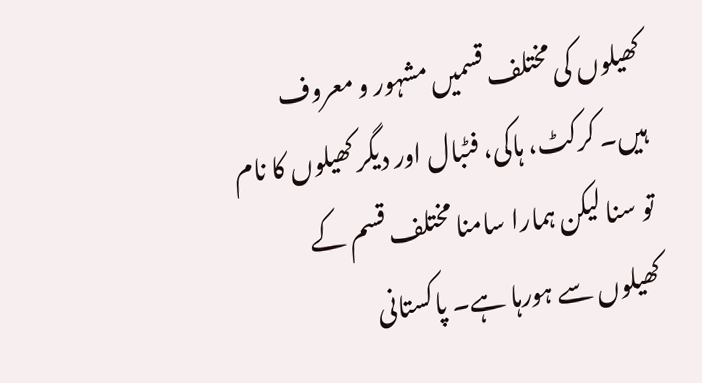کھیلوں کی مختلف قسمیں مشہور و معروف ہیں۔ کرکٹ، ہاکی، فٹبال اور دیگر کھیلوں کا نام تو سنا لیکن ہمارا سامنا مختلف قسم کے کھیلوں سے ہورہا ہے۔ پاکستانی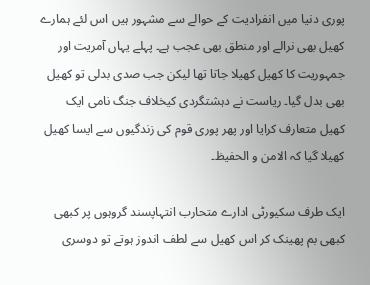پوری دنیا میں انفرادیت کے حوالے سے مشہور ہیں اس لئے ہمارے کھیل بھی نرالے اور منطق بھی عجب ہے۔ پہلے یہاں آمریت اور جمہوریت کا کھیل کھیلا جاتا تھا لیکن جب صدی بدلی تو کھیل بھی بدل گیا۔ ریاست نے دہشتگردی کیخلاف جنگ نامی ایک کھیل متعارف کرایا اور پھر پوری قوم کی زندگیوں سے ایسا کھیل کھیلا گیا کہ الامن و الحفیظ۔

ایک طرف سکیورٹی ادارے متحارب انتہاپسند گروہوں پر کبھی کبھی بم پھینک کر اس کھیل سے لطف اندوز ہوتے تو دوسری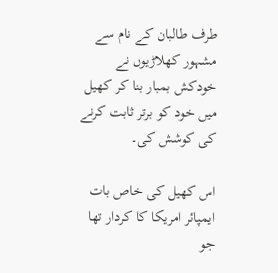طرف طالبان کے نام سے مشہور کھلاڑیوں نے خودکش بمبار بنا کر کھیل میں خود کو برتر ثابت کرنے کی کوشش کی۔

اس کھیل کی خاص بات ایمپائر امریکا کا کردار تھا جو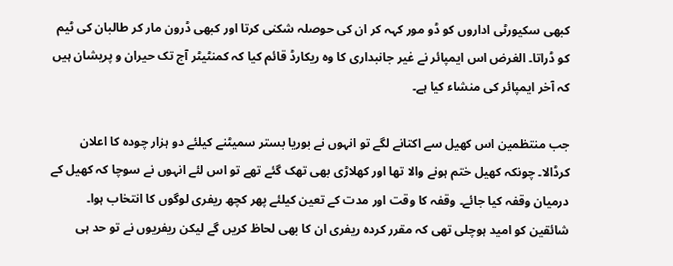کبھی سکیورٹی اداروں کو ڈو مور کہہ کر ان کی حوصلہ شکنی کرتا اور کبھی ڈرون مار کر طالبان کی ٹیم کو ڈراتا۔ الغرض اس ایمپائر نے غیر جانبداری کا وہ ریکارڈ قائم کیا کہ کمنٹیٹر آج تک حیران و پریشان ہیں کہ آخر ایمپائر کی منشاء کیا ہے۔

جب منتظمین اس کھیل سے اکتانے لگے تو انہوں نے بوریا بستر سمیٹنے کیلئے دو ہزار چودہ کا اعلان کرڈالا۔ چونکہ کھیل ختم ہونے والا تھا اور کھلاڑی بھی تھک گئے تھے تو اس لئے انہوں نے سوچا کہ کھیل کے درمیان وقفہ کیا جائے۔ وقفہ کا وقت اور مدت کے تعین کیلئے پھر کچھ ریفری لوگوں کا انتخاب ہوا۔ شائقین کو امید ہوچلی تھی کہ مقرر کردہ ریفری ان کا بھی لحاظ کریں گے لیکن ریفریوں نے تو حد ہی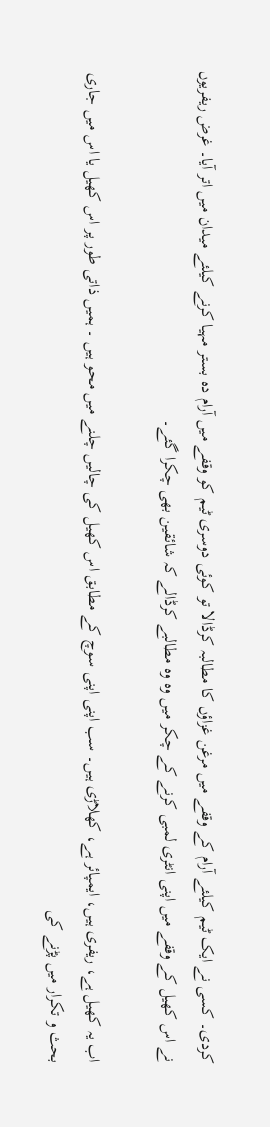کردی۔ کسی نے ایک ٹیم کیلئے آرام کے وقفے میں مرغن غزاؤں کا مطالبہ کرڈالا تو کوئی دوسری ٹیم کو وقفے میں آرام دہ بستر مہیا کرنے کیلئے میدان میں اتر آیا۔ غرض ریفریوں نے اس کھیل کے وقفے میں اپنی انٹری لمبی کرنے کے چکر میں وہ وہ مطالبے کرڈالے کہ شائقین بھی چکرا گئے۔

اب یہ کھیل ہے، ریفری ہیں، ایمپائر ہے، کھلاڑی ہیں۔ سب اپنی اپنی سوچ کے مطابق اس کھیل کی چالیں چلنے میں محو ہیں ۔ ہمیں ذاتی طور پر اس کھیل یا اس میں جاری بحث و تکرار میں پڑنے کی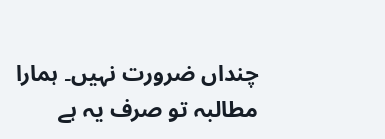چنداں ضرورت نہیں۔ ہمارا مطالبہ تو صرف یہ ہے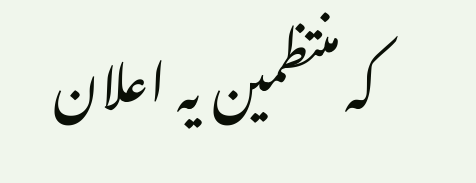کہ منتظمین یہ اعلان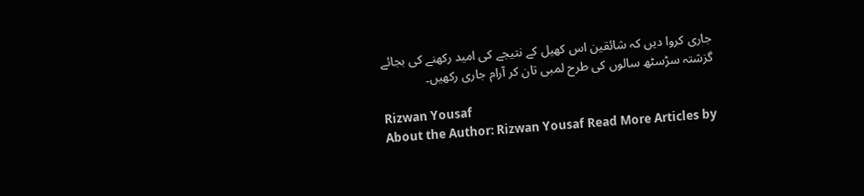جاری کروا دیں کہ شائقین اس کھیل کے نتیجے کی امید رکھنے کی بجائے گزشتہ سڑسٹھ سالوں کی طرح لمبی تان کر آرام جاری رکھیں۔

Rizwan Yousaf
About the Author: Rizwan Yousaf Read More Articles by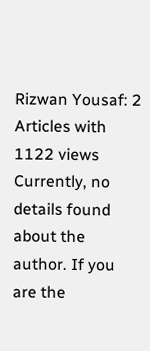Rizwan Yousaf: 2 Articles with 1122 views Currently, no details found about the author. If you are the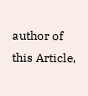author of this Article,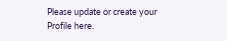Please update or create your Profile here.